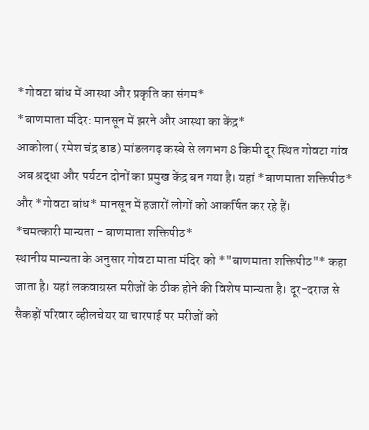*गोवटा बांध में आस्था और प्रकृति का संगम*
*बाणमाता मंदिर: मानसून में झरने और आस्था का केंद्र*
आकोला( रमेश चंद्र डाड) मांडलगढ़ कस्बे से लगभग 8 किमी दूर स्थित गोवटा गांव अब श्रद्धा और पर्यटन दोनों का प्रमुख केंद्र बन गया है। यहां *बाणमाता शक्तिपीठ* और *गोवटा बांध* मानसून में हजारों लोगों को आकर्षित कर रहे हैं।
*चमत्कारी मान्यता - बाणमाता शक्तिपीठ*
स्थानीय मान्यता के अनुसार गोवटा माता मंदिर को *"बाणमाता शक्तिपीठ"* कहा जाता है। यहां लकवाग्रस्त मरीजों के ठीक होने की विशेष मान्यता है। दूर-दराज से सैकड़ों परिवार व्हीलचेयर या चारपाई पर मरीजों को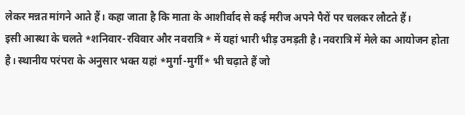लेकर मन्नत मांगने आते हैं। कहा जाता है कि माता के आशीर्वाद से कई मरीज अपने पैरों पर चलकर लौटते हैं।
इसी आस्था के चलते *शनिवार-रविवार और नवरात्रि* में यहां भारी भीड़ उमड़ती है। नवरात्रि में मेले का आयोजन होता है। स्थानीय परंपरा के अनुसार भक्त यहां *मुर्गा-मुर्गी* भी चढ़ाते हैं जो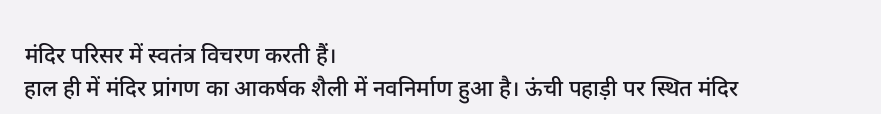मंदिर परिसर में स्वतंत्र विचरण करती हैं।
हाल ही में मंदिर प्रांगण का आकर्षक शैली में नवनिर्माण हुआ है। ऊंची पहाड़ी पर स्थित मंदिर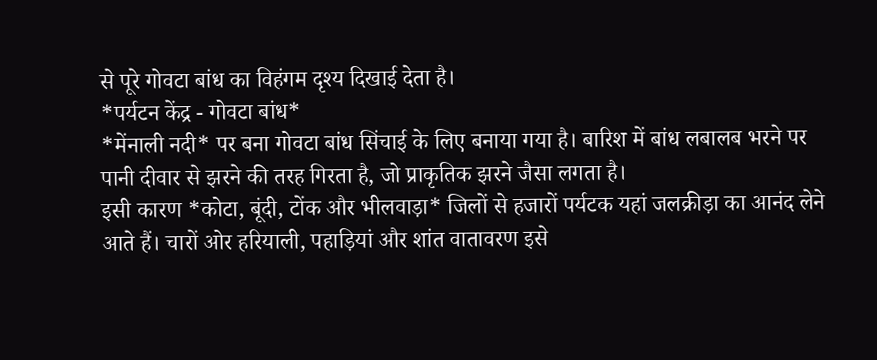से पूरे गोवटा बांध का विहंगम दृश्य दिखाई देता है।
*पर्यटन केंद्र - गोवटा बांध*
*मेंनाली नदी* पर बना गोवटा बांध सिंचाई के लिए बनाया गया है। बारिश में बांध लबालब भरने पर पानी दीवार से झरने की तरह गिरता है, जो प्राकृतिक झरने जैसा लगता है।
इसी कारण *कोटा, बूंदी, टोंक और भीलवाड़ा* जिलों से हजारों पर्यटक यहां जलक्रीड़ा का आनंद लेने आते हैं। चारों ओर हरियाली, पहाड़ियां और शांत वातावरण इसे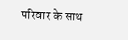परिवार के साथ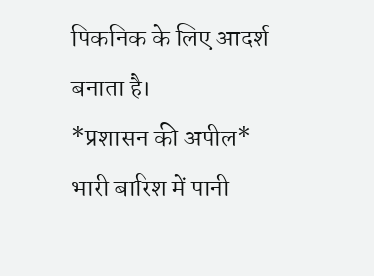पिकनिक के लिए आदर्श बनाता है।
*प्रशासन की अपील*
भारी बारिश में पानी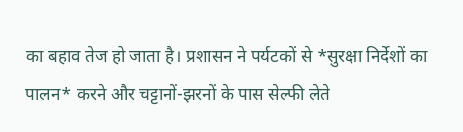का बहाव तेज हो जाता है। प्रशासन ने पर्यटकों से *सुरक्षा निर्देशों का पालन* करने और चट्टानों-झरनों के पास सेल्फी लेते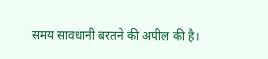समय सावधानी बरतने की अपील की है।